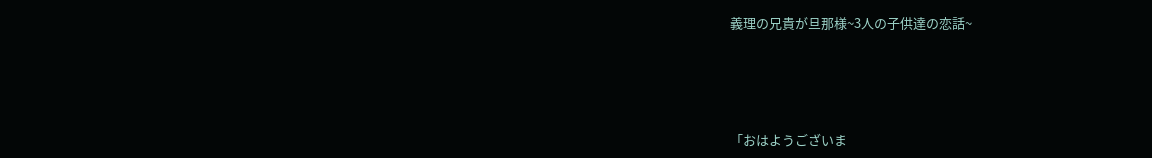義理の兄貴が旦那様~3人の子供達の恋話~





「おはようございま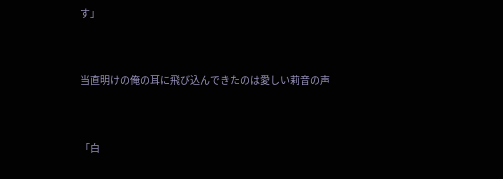す」



当直明けの俺の耳に飛び込んできたのは愛しい莉音の声



「白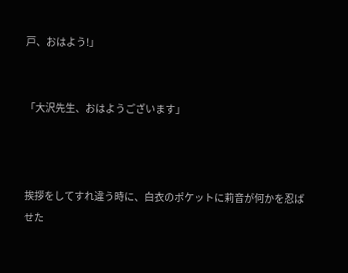戸、おはよう!」


「大沢先生、おはようございます」



挨拶をしてすれ違う時に、白衣のポケットに莉音が何かを忍ばせた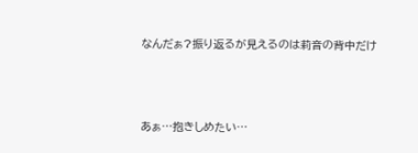なんだぁ?振り返るが見えるのは莉音の背中だけ



あぁ…抱きしめたい…